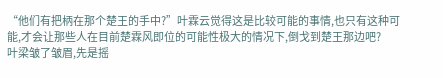“他们有把柄在那个楚王的手中?”叶霖云觉得这是比较可能的事情,也只有这种可能,才会让那些人在目前楚霖风即位的可能性极大的情况下,倒戈到楚王那边吧?
叶梁皱了皱眉,先是摇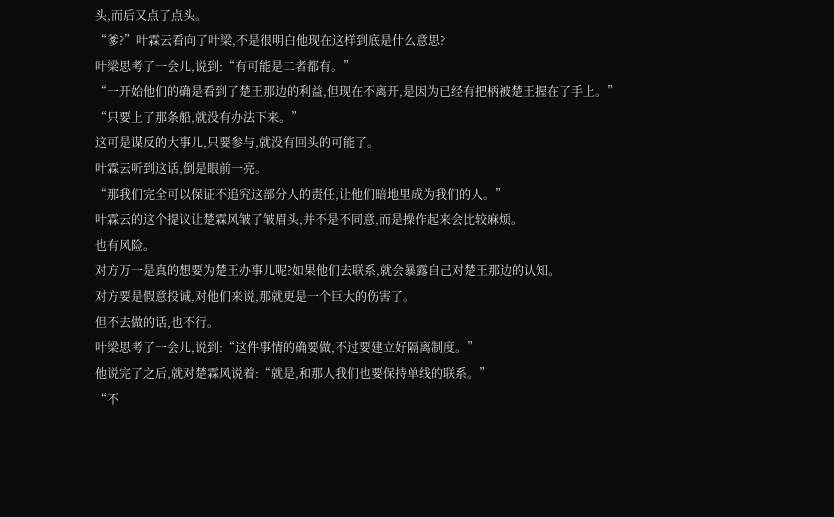头,而后又点了点头。
“爹?”叶霖云看向了叶梁,不是很明白他现在这样到底是什么意思?
叶梁思考了一会儿,说到:“有可能是二者都有。”
“一开始他们的确是看到了楚王那边的利益,但现在不离开,是因为已经有把柄被楚王握在了手上。”
“只要上了那条船,就没有办法下来。”
这可是谋反的大事儿,只要参与,就没有回头的可能了。
叶霖云听到这话,倒是眼前一亮。
“那我们完全可以保证不追究这部分人的责任,让他们暗地里成为我们的人。”
叶霖云的这个提议让楚霖风皱了皱眉头,并不是不同意,而是操作起来会比较麻烦。
也有风险。
对方万一是真的想要为楚王办事儿呢?如果他们去联系,就会暴露自己对楚王那边的认知。
对方要是假意投诚,对他们来说,那就更是一个巨大的伤害了。
但不去做的话,也不行。
叶梁思考了一会儿,说到:“这件事情的确要做,不过要建立好隔离制度。”
他说完了之后,就对楚霖风说着:“就是,和那人我们也要保持单线的联系。”
“不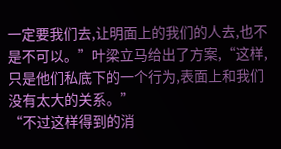一定要我们去,让明面上的我们的人去,也不是不可以。”叶梁立马给出了方案,“这样,只是他们私底下的一个行为,表面上和我们没有太大的关系。”
“不过这样得到的消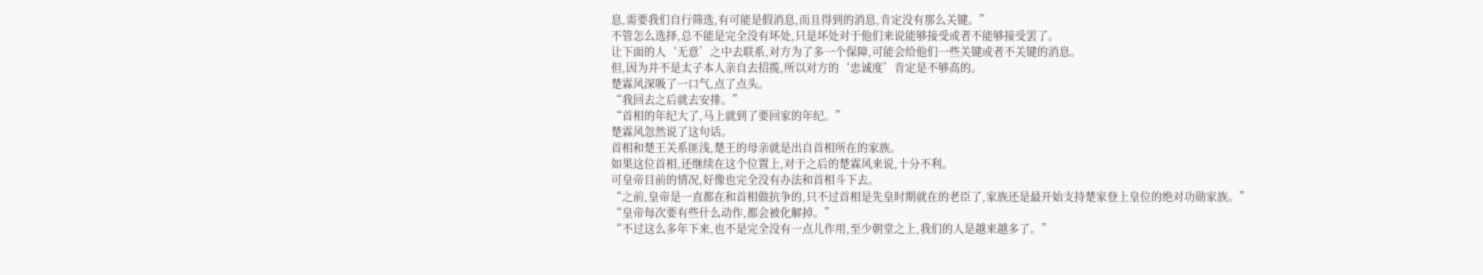息,需要我们自行筛选,有可能是假消息,而且得到的消息,肯定没有那么关键。”
不管怎么选择,总不能是完全没有坏处,只是坏处对于他们来说能够接受或者不能够接受罢了。
让下面的人‘无意’之中去联系,对方为了多一个保障,可能会给他们一些关键或者不关键的消息。
但,因为并不是太子本人亲自去招揽,所以对方的‘忠诚度’肯定是不够高的。
楚霖风深吸了一口气,点了点头。
“我回去之后就去安排。”
“首相的年纪大了,马上就到了要回家的年纪。”
楚霖风忽然说了这句话。
首相和楚王关系匪浅,楚王的母亲就是出自首相所在的家族。
如果这位首相,还继续在这个位置上,对于之后的楚霖风来说,十分不利。
可皇帝目前的情况,好像也完全没有办法和首相斗下去。
“之前,皇帝是一直都在和首相做抗争的,只不过首相是先皇时期就在的老臣了,家族还是最开始支持楚家登上皇位的绝对功勋家族。”
“皇帝每次要有些什么动作,都会被化解掉。”
“不过这么多年下来,也不是完全没有一点儿作用,至少朝堂之上,我们的人是越来越多了。”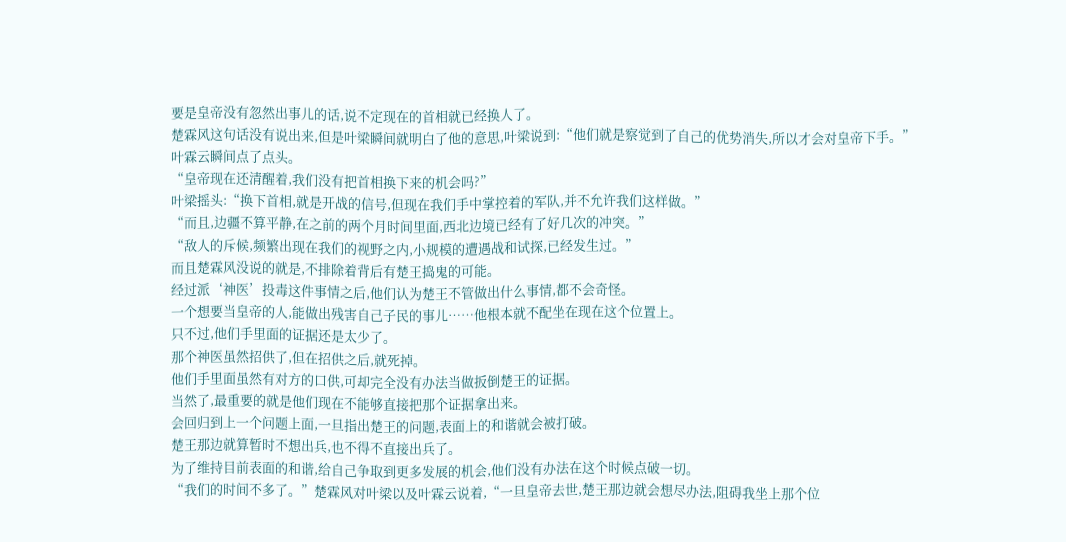要是皇帝没有忽然出事儿的话,说不定现在的首相就已经换人了。
楚霖风这句话没有说出来,但是叶梁瞬间就明白了他的意思,叶梁说到:“他们就是察觉到了自己的优势消失,所以才会对皇帝下手。”
叶霖云瞬间点了点头。
“皇帝现在还清醒着,我们没有把首相换下来的机会吗?”
叶梁摇头:“换下首相,就是开战的信号,但现在我们手中掌控着的军队,并不允许我们这样做。”
“而且,边疆不算平静,在之前的两个月时间里面,西北边境已经有了好几次的冲突。”
“敌人的斥候,频繁出现在我们的视野之内,小规模的遭遇战和试探,已经发生过。”
而且楚霖风没说的就是,不排除着背后有楚王捣鬼的可能。
经过派‘神医’投毒这件事情之后,他们认为楚王不管做出什么事情,都不会奇怪。
一个想要当皇帝的人,能做出残害自己子民的事儿……他根本就不配坐在现在这个位置上。
只不过,他们手里面的证据还是太少了。
那个神医虽然招供了,但在招供之后,就死掉。
他们手里面虽然有对方的口供,可却完全没有办法当做扳倒楚王的证据。
当然了,最重要的就是他们现在不能够直接把那个证据拿出来。
会回归到上一个问题上面,一旦指出楚王的问题,表面上的和谐就会被打破。
楚王那边就算暂时不想出兵,也不得不直接出兵了。
为了维持目前表面的和谐,给自己争取到更多发展的机会,他们没有办法在这个时候点破一切。
“我们的时间不多了。”楚霖风对叶梁以及叶霖云说着,“一旦皇帝去世,楚王那边就会想尽办法,阻碍我坐上那个位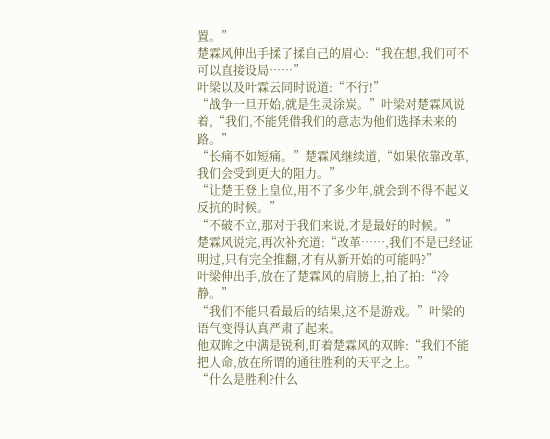置。”
楚霖风伸出手揉了揉自己的眉心:“我在想,我们可不可以直接设局……”
叶梁以及叶霖云同时说道:“不行!”
“战争一旦开始,就是生灵涂炭。”叶梁对楚霖风说着,“我们,不能凭借我们的意志为他们选择未来的路。”
“长痛不如短痛。”楚霖风继续道,“如果依靠改革,我们会受到更大的阻力。”
“让楚王登上皇位,用不了多少年,就会到不得不起义反抗的时候。”
“不破不立,那对于我们来说,才是最好的时候。”
楚霖风说完,再次补充道:“改革……,我们不是已经证明过,只有完全推翻,才有从新开始的可能吗?”
叶梁伸出手,放在了楚霖风的肩膀上,拍了拍:“冷静。”
“我们不能只看最后的结果,这不是游戏。”叶梁的语气变得认真严肃了起来。
他双眸之中满是锐利,盯着楚霖风的双眸:“我们不能把人命,放在所谓的通往胜利的天平之上。”
“什么是胜利?什么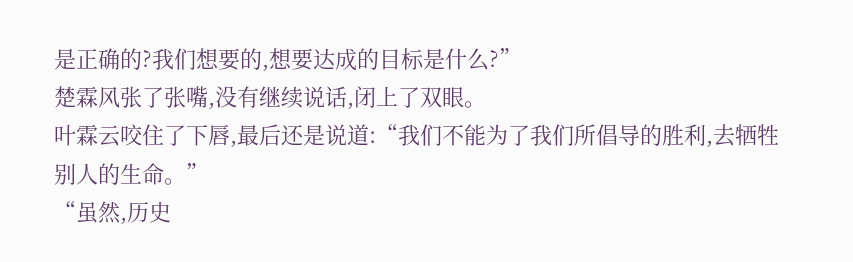是正确的?我们想要的,想要达成的目标是什么?”
楚霖风张了张嘴,没有继续说话,闭上了双眼。
叶霖云咬住了下唇,最后还是说道:“我们不能为了我们所倡导的胜利,去牺牲别人的生命。”
“虽然,历史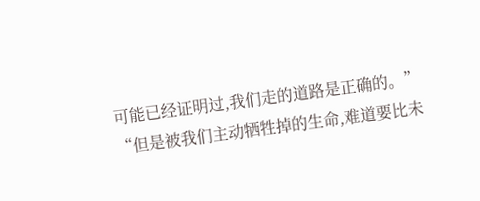可能已经证明过,我们走的道路是正确的。”
“但是被我们主动牺牲掉的生命,难道要比未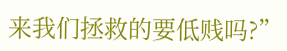来我们拯救的要低贱吗?”